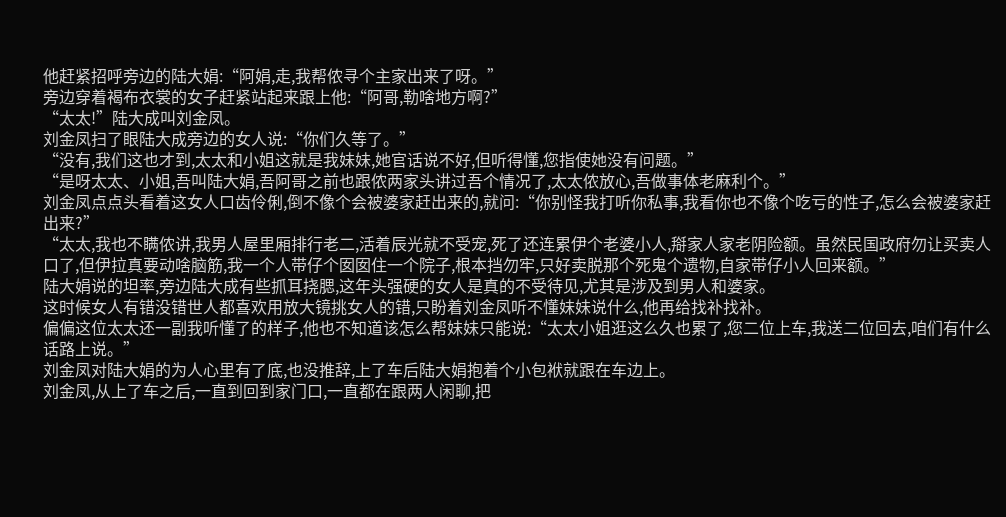他赶紧招呼旁边的陆大娟:“阿娟,走,我帮侬寻个主家出来了呀。”
旁边穿着褐布衣裳的女子赶紧站起来跟上他:“阿哥,勒啥地方啊?”
“太太!”陆大成叫刘金凤。
刘金凤扫了眼陆大成旁边的女人说:“你们久等了。”
“没有,我们这也才到,太太和小姐这就是我妹妹,她官话说不好,但听得懂,您指使她没有问题。”
“是呀太太、小姐,吾叫陆大娟,吾阿哥之前也跟侬两家头讲过吾个情况了,太太侬放心,吾做事体老麻利个。”
刘金凤点点头看着这女人口齿伶俐,倒不像个会被婆家赶出来的,就问:“你别怪我打听你私事,我看你也不像个吃亏的性子,怎么会被婆家赶出来?”
“太太,我也不瞒侬讲,我男人屋里厢排行老二,活着辰光就不受宠,死了还连累伊个老婆小人,搿家人家老阴险额。虽然民国政府勿让买卖人口了,但伊拉真要动啥脑筋,我一个人带仔个囡囡住一个院子,根本挡勿牢,只好卖脱那个死鬼个遗物,自家带仔小人回来额。”
陆大娟说的坦率,旁边陆大成有些抓耳挠腮,这年头强硬的女人是真的不受待见,尤其是涉及到男人和婆家。
这时候女人有错没错世人都喜欢用放大镜挑女人的错,只盼着刘金凤听不懂妹妹说什么,他再给找补找补。
偏偏这位太太还一副我听懂了的样子,他也不知道该怎么帮妹妹只能说:“太太小姐逛这么久也累了,您二位上车,我送二位回去,咱们有什么话路上说。”
刘金凤对陆大娟的为人心里有了底,也没推辞,上了车后陆大娟抱着个小包袱就跟在车边上。
刘金凤,从上了车之后,一直到回到家门口,一直都在跟两人闲聊,把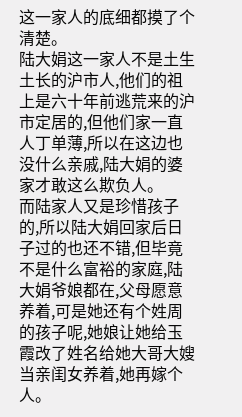这一家人的底细都摸了个清楚。
陆大娟这一家人不是土生土长的沪市人,他们的祖上是六十年前逃荒来的沪市定居的,但他们家一直人丁单薄,所以在这边也没什么亲戚,陆大娟的婆家才敢这么欺负人。
而陆家人又是珍惜孩子的,所以陆大娟回家后日子过的也还不错,但毕竟不是什么富裕的家庭,陆大娟爷娘都在,父母愿意养着,可是她还有个姓周的孩子呢,她娘让她给玉霞改了姓名给她大哥大嫂当亲闺女养着,她再嫁个人。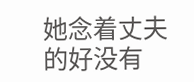她念着丈夫的好没有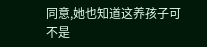同意,她也知道这养孩子可不是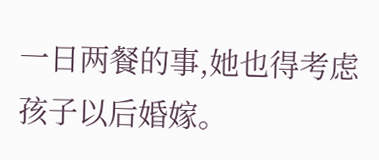一日两餐的事,她也得考虑孩子以后婚嫁。